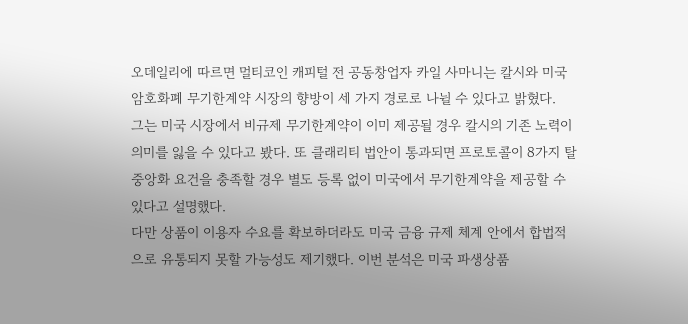오데일리에 따르면 멀티코인 캐피털 전 공동창업자 카일 사마니는 칼시와 미국 암호화폐 무기한계약 시장의 향방이 세 가지 경로로 나뉠 수 있다고 밝혔다.
그는 미국 시장에서 비규제 무기한계약이 이미 제공될 경우 칼시의 기존 노력이 의미를 잃을 수 있다고 봤다. 또 클래리티 법안이 통과되면 프로토콜이 8가지 탈중앙화 요건을 충족할 경우 별도 등록 없이 미국에서 무기한계약을 제공할 수 있다고 설명했다.
다만 상품이 이용자 수요를 확보하더라도 미국 금융 규제 체계 안에서 합법적으로 유통되지 못할 가능성도 제기했다. 이번 분석은 미국 파생상품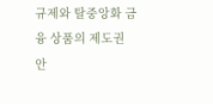규제와 탈중앙화 금융 상품의 제도권 안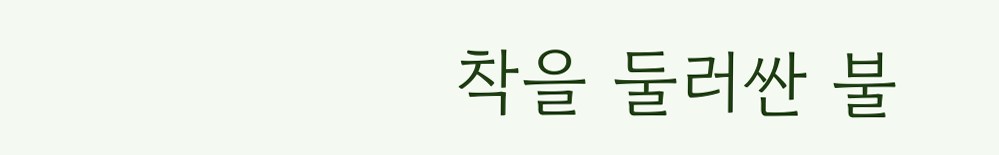착을 둘러싼 불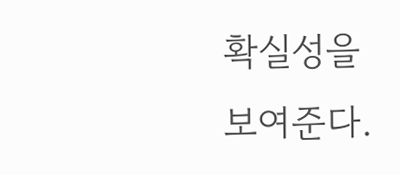확실성을 보여준다.